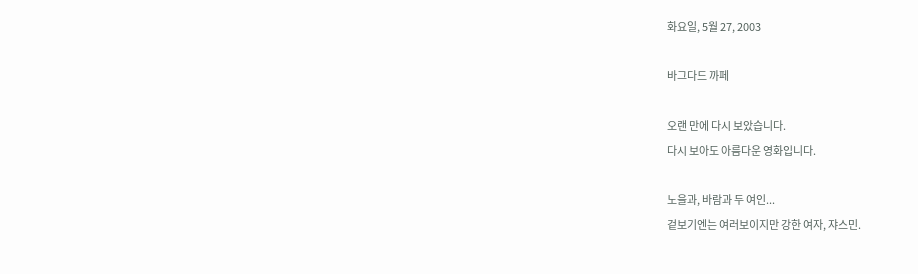화요일, 5월 27, 2003

바그다드 까페

오랜 만에 다시 보았습니다.
다시 보아도 아름다운 영화입니다.

노을과, 바람과 두 여인...
겉보기엔는 여러보이지만 강한 여자, 쟈스민.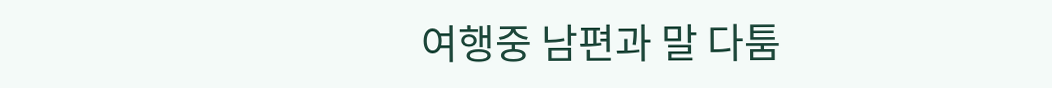여행중 남편과 말 다툼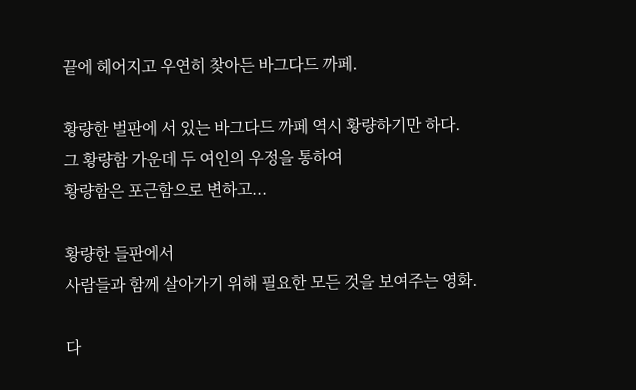끝에 헤어지고 우연히 찾아든 바그다드 까페.

황량한 벌판에 서 있는 바그다드 까페 역시 황량하기만 하다.
그 황량함 가운데 두 여인의 우정을 통하여
황량함은 포근함으로 변하고...

황량한 들판에서
사람들과 함께 살아가기 위해 필요한 모든 것을 보여주는 영화.

다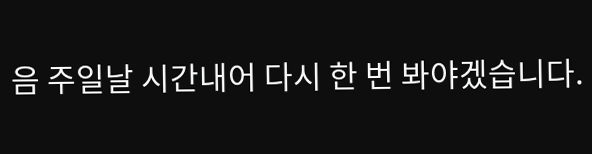음 주일날 시간내어 다시 한 번 봐야겠습니다.